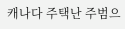캐나다 주택난 주범으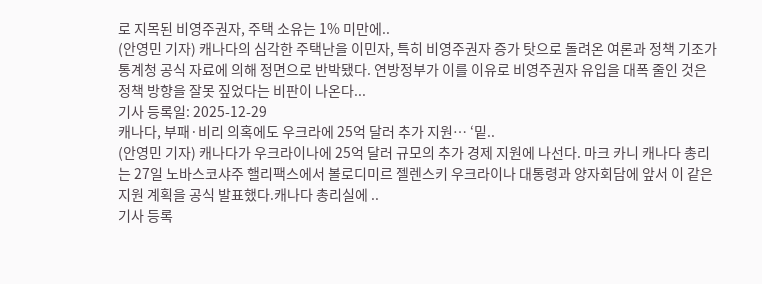로 지목된 비영주권자, 주택 소유는 1% 미만에..
(안영민 기자) 캐나다의 심각한 주택난을 이민자, 특히 비영주권자 증가 탓으로 돌려온 여론과 정책 기조가 통계청 공식 자료에 의해 정면으로 반박됐다. 연방정부가 이를 이유로 비영주권자 유입을 대폭 줄인 것은 정책 방향을 잘못 짚었다는 비판이 나온다...
기사 등록일: 2025-12-29
캐나다, 부패·비리 의혹에도 우크라에 25억 달러 추가 지원… ‘밑..
(안영민 기자) 캐나다가 우크라이나에 25억 달러 규모의 추가 경제 지원에 나선다. 마크 카니 캐나다 총리는 27일 노바스코샤주 핼리팩스에서 볼로디미르 젤렌스키 우크라이나 대통령과 양자회담에 앞서 이 같은 지원 계획을 공식 발표했다.캐나다 총리실에 ..
기사 등록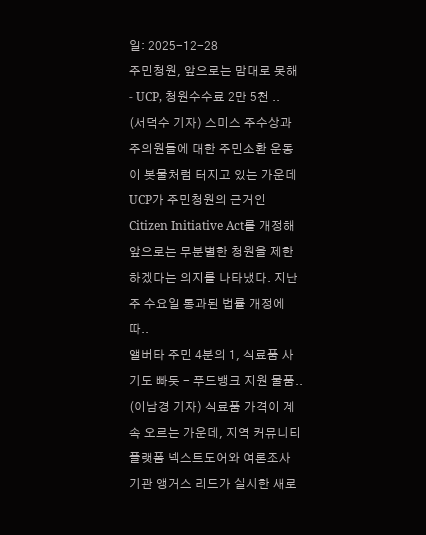일: 2025-12-28
주민청원, 앞으로는 맘대로 못해 - UCP, 청원수수료 2만 5천 ..
(서덕수 기자) 스미스 주수상과 주의원들에 대한 주민소환 운동이 봇물처럼 터지고 있는 가운데 UCP가 주민청원의 근거인 Citizen Initiative Act를 개정해 앞으로는 무분별한 청원을 제한하겠다는 의지를 나타냈다. 지난 주 수요일 통과된 법률 개정에 따..
앨버타 주민 4분의 1, 식료품 사기도 빠듯 - 푸드뱅크 지원 물품..
(이남경 기자) 식료품 가격이 계속 오르는 가운데, 지역 커뮤니티 플랫폼 넥스트도어와 여론조사 기관 앵거스 리드가 실시한 새로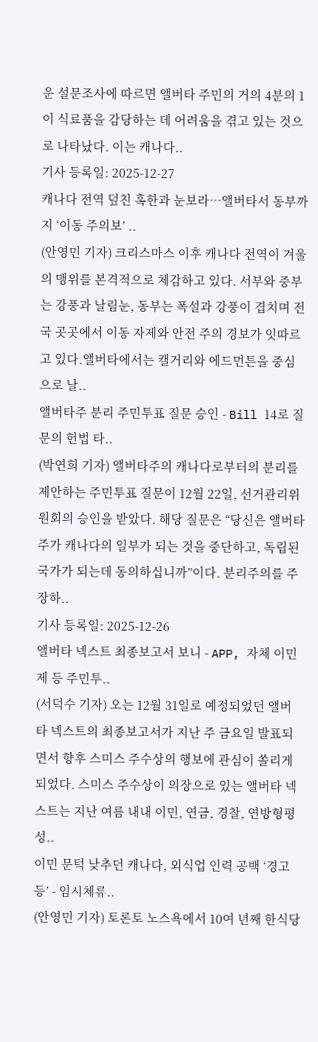운 설문조사에 따르면 앨버타 주민의 거의 4분의 1이 식료품을 감당하는 데 어려움을 겪고 있는 것으로 나타났다. 이는 캐나다..
기사 등록일: 2025-12-27
캐나다 전역 덮친 혹한과 눈보라…앨버타서 동부까지 ‘이동 주의보’ ..
(안영민 기자) 크리스마스 이후 캐나다 전역이 겨울의 맹위를 본격적으로 체감하고 있다. 서부와 중부는 강풍과 날림눈, 동부는 폭설과 강풍이 겹치며 전국 곳곳에서 이동 자제와 안전 주의 경보가 잇따르고 있다.앨버타에서는 캘거리와 에드먼튼을 중심으로 날..
앨버타주 분리 주민투표 질문 승인 - Bill 14로 질문의 헌법 타..
(박연희 기자) 앨버타주의 캐나다로부터의 분리를 제안하는 주민투표 질문이 12월 22일, 선거관리위원회의 승인을 받았다. 해당 질문은 “당신은 앨버타주가 캐나다의 일부가 되는 것을 중단하고, 독립된 국가가 되는데 동의하십니까”이다. 분리주의를 주장하..
기사 등록일: 2025-12-26
앨버타 넥스트 최종보고서 보니 - APP, 자체 이민제 등 주민투..
(서덕수 기자) 오는 12월 31일로 예정되었던 앨버타 넥스트의 최종보고서가 지난 주 금요일 발표되면서 향후 스미스 주수상의 행보에 관심이 쏠리게 되었다. 스미스 주수상이 의장으로 있는 앨버타 넥스트는 지난 여름 내내 이민, 연금, 경찰, 연방형평성..
이민 문턱 낮추던 캐나다, 외식업 인력 공백 ‘경고등’ - 임시체류..
(안영민 기자) 토론토 노스욕에서 10여 년째 한식당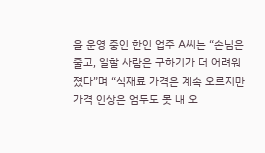을 운영 중인 한인 업주 A씨는 “손님은 줄고, 일할 사람은 구하기가 더 어려워졌다”며 “식재료 가격은 계속 오르지만 가격 인상은 엄두도 못 내 오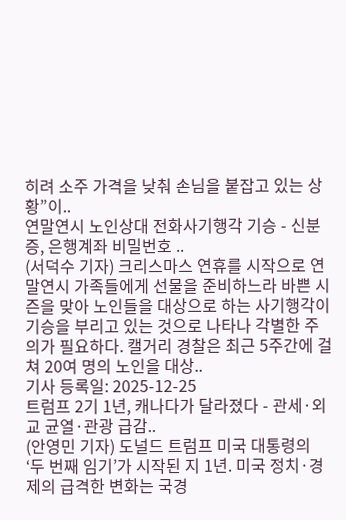히려 소주 가격을 낮춰 손님을 붙잡고 있는 상황”이..
연말연시 노인상대 전화사기행각 기승 - 신분증, 은행계좌 비밀번호 ..
(서덕수 기자) 크리스마스 연휴를 시작으로 연말연시 가족들에게 선물을 준비하느라 바쁜 시즌을 맞아 노인들을 대상으로 하는 사기행각이 기승을 부리고 있는 것으로 나타나 각별한 주의가 필요하다. 캘거리 경찰은 최근 5주간에 걸쳐 20여 명의 노인을 대상..
기사 등록일: 2025-12-25
트럼프 2기 1년, 캐나다가 달라졌다 - 관세·외교 균열·관광 급감..
(안영민 기자) 도널드 트럼프 미국 대통령의 ‘두 번째 임기’가 시작된 지 1년. 미국 정치·경제의 급격한 변화는 국경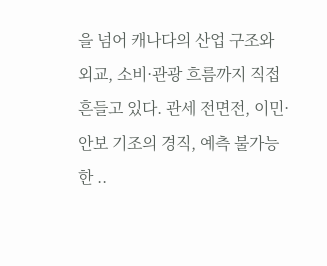을 넘어 캐나다의 산업 구조와 외교, 소비·관광 흐름까지 직접 흔들고 있다. 관세 전면전, 이민·안보 기조의 경직, 예측 불가능한 ..